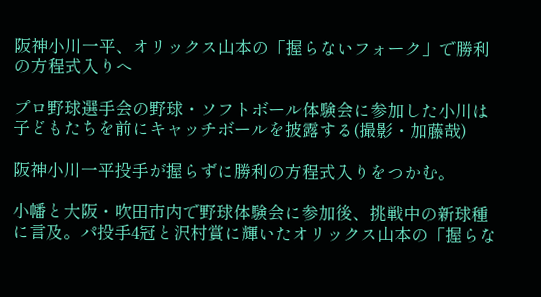阪神小川一平、オリックス山本の「握らないフォーク」で勝利の方程式入りへ

プロ野球選手会の野球・ソフトボール体験会に参加した小川は子どもたちを前にキャッチボールを披露する(撮影・加藤哉)

阪神小川一平投手が握らずに勝利の方程式入りをつかむ。

小幡と大阪・吹田市内で野球体験会に参加後、挑戦中の新球種に言及。パ投手4冠と沢村賞に輝いたオリックス山本の「握らな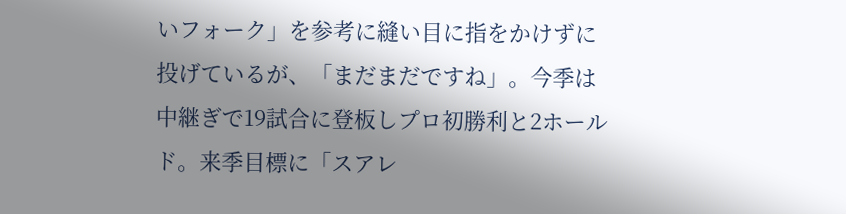いフォーク」を参考に縫い目に指をかけずに投げているが、「まだまだですね」。今季は中継ぎで19試合に登板しプロ初勝利と2ホールド。来季目標に「スアレ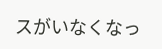スがいなくなっ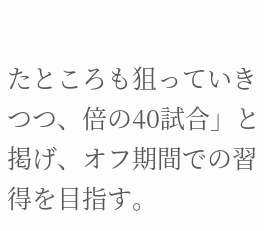たところも狙っていきつつ、倍の40試合」と掲げ、オフ期間での習得を目指す。